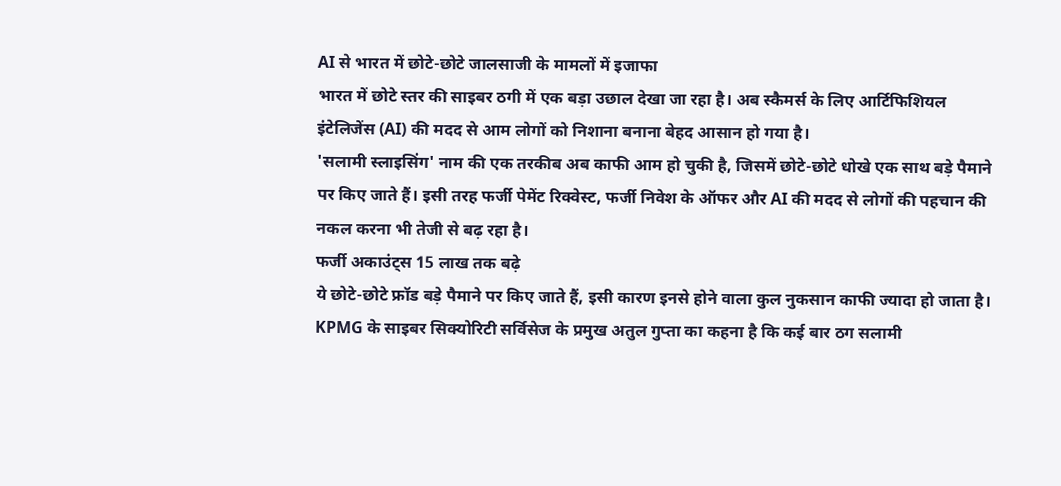AI से भारत में छोटे-छोटे जालसाजी के मामलों में इजाफा
भारत में छोटे स्तर की साइबर ठगी में एक बड़ा उछाल देखा जा रहा है। अब स्कैमर्स के लिए आर्टिफिशियल इंटेलिजेंस (AI) की मदद से आम लोगों को निशाना बनाना बेहद आसान हो गया है।
'सलामी स्लाइसिंग' नाम की एक तरकीब अब काफी आम हो चुकी है, जिसमें छोटे-छोटे धोखे एक साथ बड़े पैमाने पर किए जाते हैं। इसी तरह फर्जी पेमेंट रिक्वेस्ट, फर्जी निवेश के ऑफर और AI की मदद से लोगों की पहचान की नकल करना भी तेजी से बढ़ रहा है।
फर्जी अकाउंट्स 15 लाख तक बढ़े
ये छोटे-छोटे फ्रॉड बड़े पैमाने पर किए जाते हैं, इसी कारण इनसे होने वाला कुल नुकसान काफी ज्यादा हो जाता है। KPMG के साइबर सिक्योरिटी सर्विसेज के प्रमुख अतुल गुप्ता का कहना है कि कई बार ठग सलामी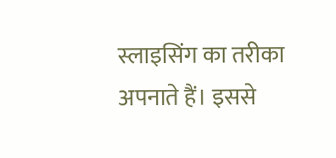स्लाइसिंग का तरीका अपनाते हैं। इससे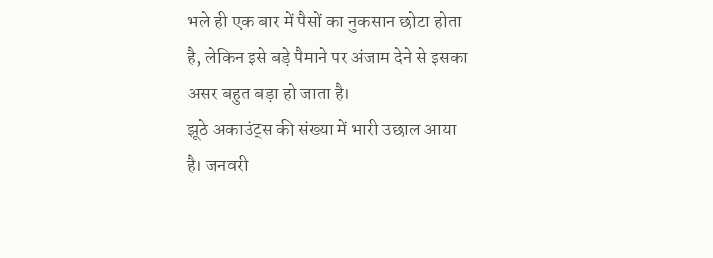भले ही एक बार में पैसों का नुकसान छोटा होता है, लेकिन इसे बड़े पैमाने पर अंजाम देने से इसका असर बहुत बड़ा हो जाता है।
झूठे अकाउंट्स की संख्या में भारी उछाल आया है। जनवरी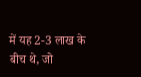में यह 2-3 लाख के बीच थे, जो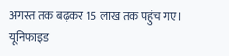अगस्त तक बढ़कर 15 लाख तक पहुंच गए। यूनिफाइड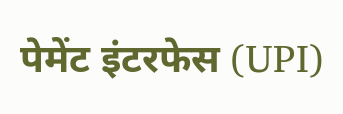पेमेंट इंटरफेस (UPI)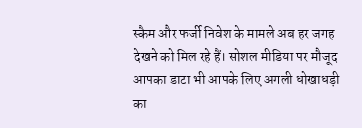स्कैम और फर्जी निवेश के मामले अब हर जगह देखने को मिल रहे हैं। सोशल मीडिया पर मौजूद आपका डाटा भी आपके लिए अगली धोखाधड़ी का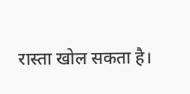रास्ता खोल सकता है।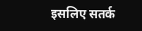इसलिए सतर्क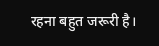रहना बहुत जरूरी है।